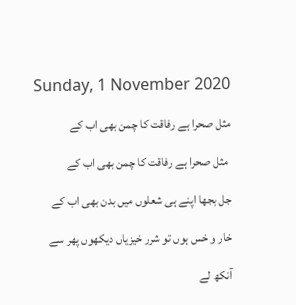Sunday, 1 November 2020

مثل صحرا ہے رفاقت کا چمن بھی اب کے

 مثل صحرا ہے رفاقت کا چمن بھی اب کے

جل بجھا اپنے ہی شعلوں میں بدن بھی اب کے

خار و خس ہوں تو شرر خیزیاں دیکھوں پھر سے

آنکھ لے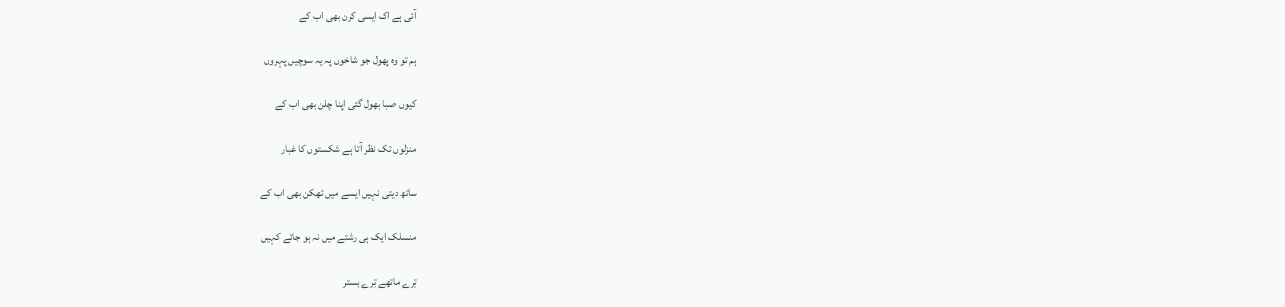آئی ہے اک ایسی کرن بھی اب کے

ہم تو وہ پھول جو شاخوں پہ یہ سوچیں پہروں

کیوں صبا بھول گئی اپنا چلن بھی اب کے

منزلوں تک نظر آتا ہے شکستوں کا غبار

ساتھ دیتی نہیں ایسے میں تھکن بھی اب کے

منسلک ایک ہی رشتے میں نہ ہو جائے کہیں

تِرے ماتھے تِرے بستر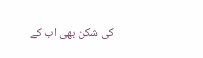کی شکن بھی اب کے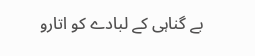بے گناہی کے لبادے کو اتارو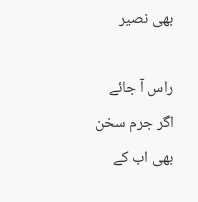بھی نصیر

راس آ جائے اگر جرم سخن بھی اب کے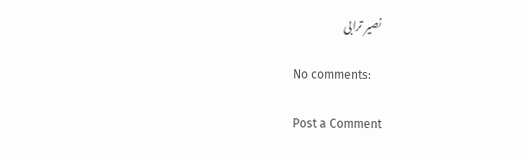نصیر ترابی

No comments:

Post a Comment